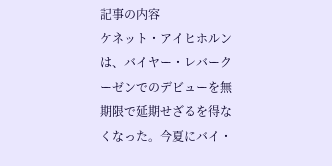記事の内容
ケネット・アイヒホルンは、バイヤー・レバークーゼンでのデビューを無期限で延期せざるを得なくなった。今夏にバイ・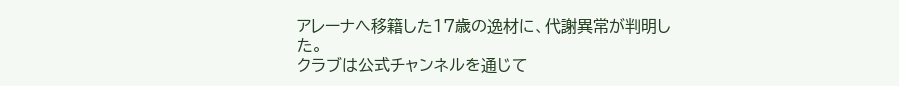アレーナへ移籍した17歳の逸材に、代謝異常が判明した。
クラブは公式チャンネルを通じて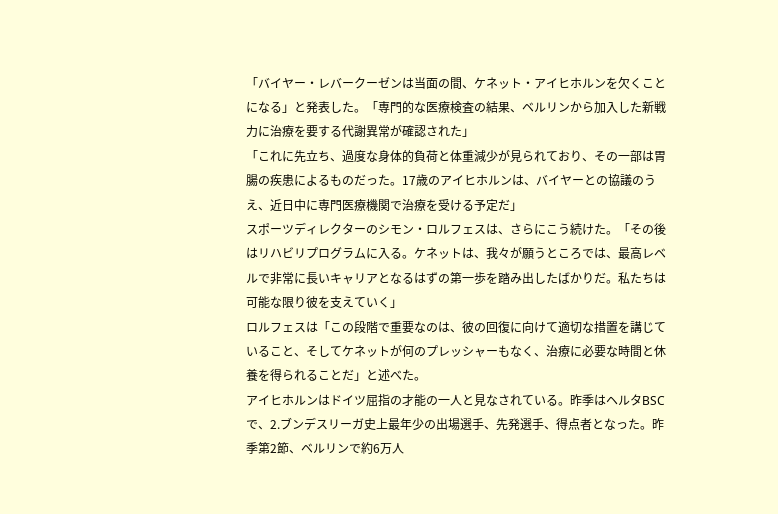「バイヤー・レバークーゼンは当面の間、ケネット・アイヒホルンを欠くことになる」と発表した。「専門的な医療検査の結果、ベルリンから加入した新戦力に治療を要する代謝異常が確認された」
「これに先立ち、過度な身体的負荷と体重減少が見られており、その一部は胃腸の疾患によるものだった。17歳のアイヒホルンは、バイヤーとの協議のうえ、近日中に専門医療機関で治療を受ける予定だ」
スポーツディレクターのシモン・ロルフェスは、さらにこう続けた。「その後はリハビリプログラムに入る。ケネットは、我々が願うところでは、最高レベルで非常に長いキャリアとなるはずの第一歩を踏み出したばかりだ。私たちは可能な限り彼を支えていく」
ロルフェスは「この段階で重要なのは、彼の回復に向けて適切な措置を講じていること、そしてケネットが何のプレッシャーもなく、治療に必要な時間と休養を得られることだ」と述べた。
アイヒホルンはドイツ屈指の才能の一人と見なされている。昨季はヘルタBSCで、2.ブンデスリーガ史上最年少の出場選手、先発選手、得点者となった。昨季第2節、ベルリンで約6万人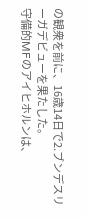の観衆を前に、16歳14日で2.ブンデスリーガデビューを果たした。
守備的MFのアイヒホルンは、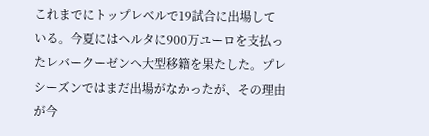これまでにトップレベルで19試合に出場している。今夏にはヘルタに900万ユーロを支払ったレバークーゼンへ大型移籍を果たした。プレシーズンではまだ出場がなかったが、その理由が今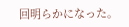回明らかになった。